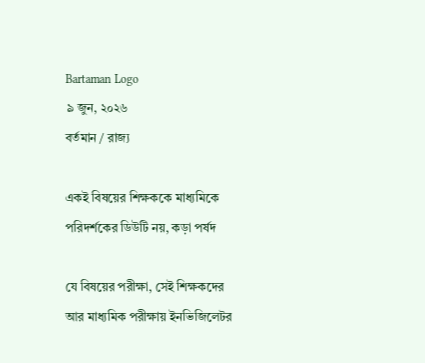Bartaman Logo
৯ জুন, ২০২৬
বর্তমান / রাজ্য

একই বিষয়ের শিক্ষককে মাধ্যমিকে পরিদর্শকের ডিউটি নয়, কড়া পর্ষদ

যে বিষয়ের পরীক্ষা, সেই শিক্ষকদের আর মাধ্যমিক পরীক্ষায় ইনভিজিলেটর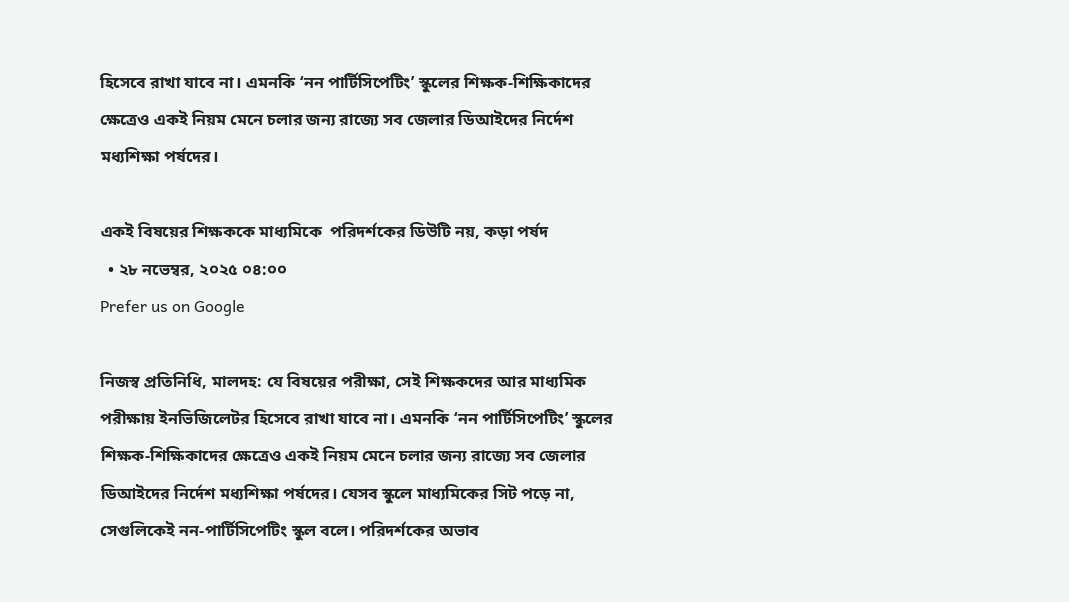হিসেবে রাখা যাবে না। এমনকি ‘নন পার্টিসিপেটিং’ স্কুলের শিক্ষক-শিক্ষিকাদের ক্ষেত্রেও একই নিয়ম মেনে চলার জন্য রাজ্যে সব জেলার ডিআইদের নির্দেশ মধ্যশিক্ষা পর্ষদের।

একই বিষয়ের শিক্ষককে মাধ্যমিকে  পরিদর্শকের ডিউটি নয়, কড়া পর্ষদ
  • ২৮ নভেম্বর, ২০২৫ ০৪:০০
Prefer us on Google

নিজস্ব প্রতিনিধি, মালদহ: যে বিষয়ের পরীক্ষা, সেই শিক্ষকদের আর মাধ্যমিক পরীক্ষায় ইনভিজিলেটর হিসেবে রাখা যাবে না। এমনকি ‘নন পার্টিসিপেটিং’ স্কুলের শিক্ষক-শিক্ষিকাদের ক্ষেত্রেও একই নিয়ম মেনে চলার জন্য রাজ্যে সব জেলার ডিআইদের নির্দেশ মধ্যশিক্ষা পর্ষদের। যেসব স্কুলে মাধ্যমিকের সিট পড়ে না, সেগুলিকেই নন-পার্টিসিপেটিং স্কুল বলে। পরিদর্শকের অভাব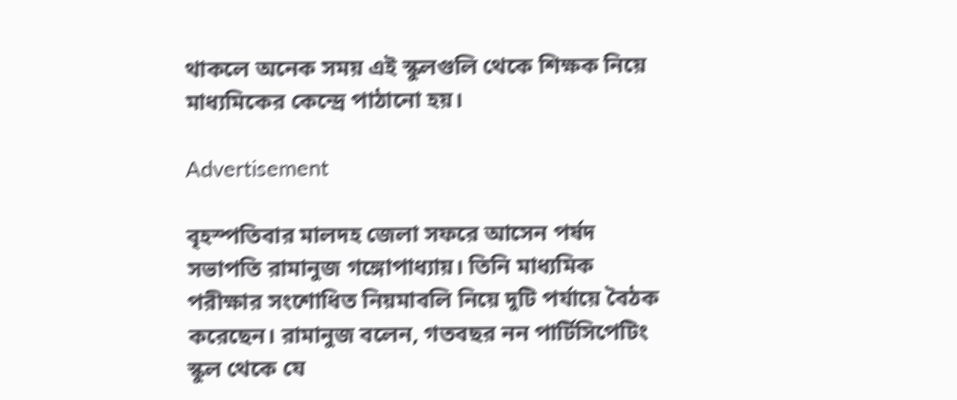থাকলে অনেক সময় এই স্কুলগুলি থেকে শিক্ষক নিয়ে মাধ্যমিকের কেন্দ্রে পাঠানো হয়।

Advertisement

বৃহস্পতিবার মালদহ জেলা সফরে আসেন পর্ষদ সভাপতি রামানুজ গঙ্গোপাধ্যায়। তিনি মাধ্যমিক পরীক্ষার সংশোধিত নিয়মাবলি নিয়ে দুটি পর্যায়ে বৈঠক করেছেন। রামানুজ বলেন, গতবছর নন পার্টিসিপেটিং স্কুল থেকে যে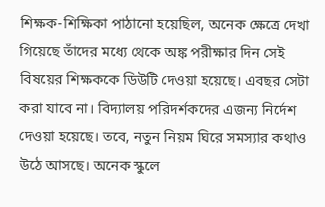শিক্ষক-শিক্ষিকা পাঠানো হয়েছিল, অনেক ক্ষেত্রে দেখা গিয়েছে তাঁদের মধ্যে থেকে অঙ্ক পরীক্ষার দিন সেই বিষয়ের শিক্ষককে ডিউটি দেওয়া হয়েছে। এবছর সেটা করা যাবে না। বিদ্যালয় পরিদর্শকদের এজন্য নির্দেশ দেওয়া হয়েছে। তবে, নতুন নিয়ম ঘিরে সমস্যার কথাও উঠে আসছে। অনেক স্কুলে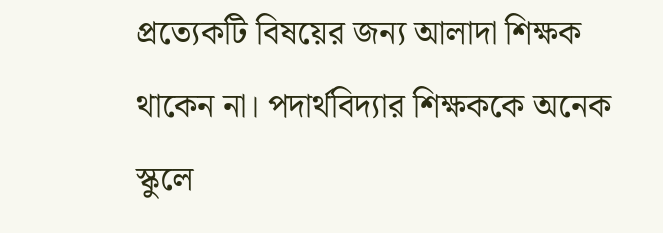প্রত্যেকটি বিষয়ের জন্য আলাদা শিক্ষক থাকেন না। পদার্থবিদ্যার শিক্ষককে অনেক স্কুলে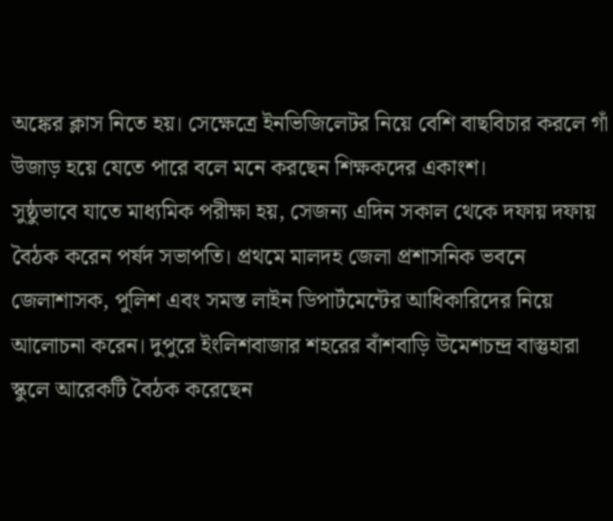অঙ্কের ক্লাস নিতে হয়। সেক্ষেত্রে ইনভিজিলেটর নিয়ে বেশি বাছবিচার করলে গাঁ উজাড় হয়ে যেতে পারে বলে মনে করছেন শিক্ষকদের একাংশ।
সুষ্ঠুভাবে যাতে মাধ্যমিক পরীক্ষা হয়, সেজন্য এদিন সকাল থেকে দফায় দফায় বৈঠক করেন পর্ষদ সভাপতি। প্রথমে মালদহ জেলা প্রশাসনিক ভবনে জেলাশাসক, পুলিশ এবং সমস্ত লাইন ডিপার্টমেন্টের আধিকারিদের নিয়ে আলোচনা করেন। দুপুরে ইংলিশবাজার শহরের বাঁশবাড়ি উমেশচন্দ্র বাস্তুহারা স্কুলে আরেকটি বৈঠক করেছেন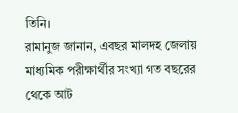তিনি।
রামানুজ জানান, এবছর মালদহ জেলায় মাধ্যমিক পরীক্ষার্থীর সংখ্যা গত বছরের থেকে আট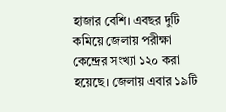হাজার বেশি। এবছর দুটি কমিয়ে জেলায় পরীক্ষা কেন্দ্রের সংখ্যা ১২০ করা হয়েছে। জেলায় এবার ১৯টি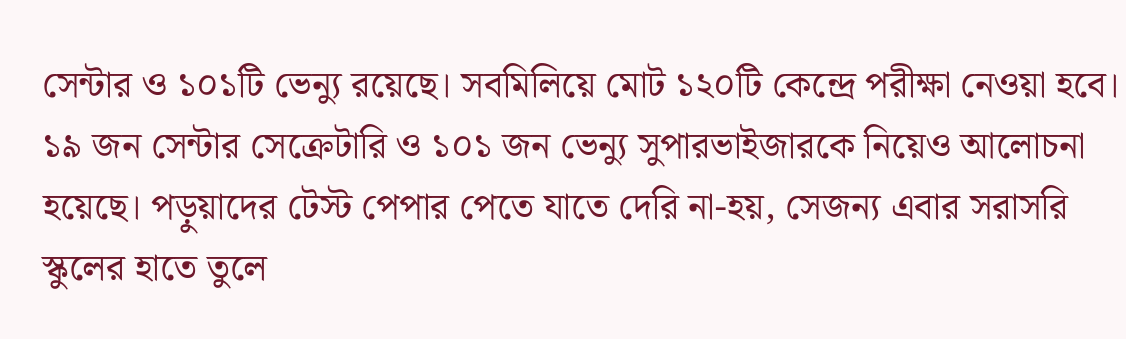সেন্টার ও ১০১টি ভেন্যু রয়েছে। সবমিলিয়ে মোট ১২০টি কেন্দ্রে পরীক্ষা নেওয়া হবে। ১৯ জন সেন্টার সেক্রেটারি ও ১০১ জন ভেন্যু সুপারভাইজারকে নিয়েও আলোচনা হয়েছে। পড়ুয়াদের টেস্ট পেপার পেতে যাতে দেরি না-হয়, সেজন্য এবার সরাসরি স্কুলের হাতে তুলে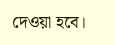দেওয়া হবে।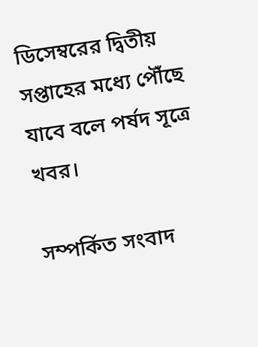ডিসেম্বরের দ্বিতীয় সপ্তাহের মধ্যে পৌঁছে যাবে বলে পর্ষদ সূত্রে খবর।

সম্পর্কিত সংবাদ